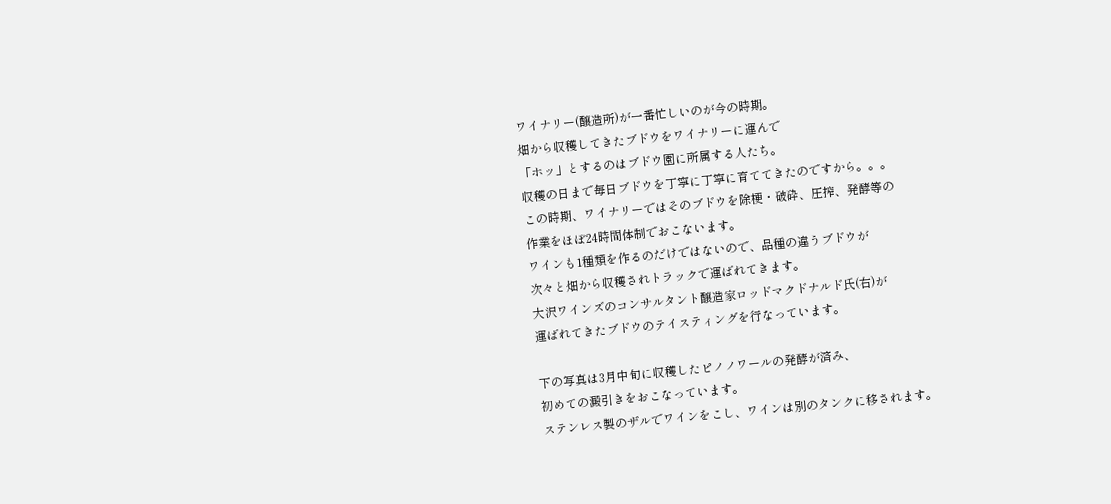ワイナリー(醸造所)が一番忙しいのが今の時期。
畑から収穫してきたブドウをワイナリーに運んで
「ホッ」とするのはブドウ園に所属する人たち。
収穫の日まで毎日ブドウを丁寧に丁寧に育ててきたのですから。。。
この時期、ワイナリーではそのブドウを除梗・破砕、圧搾、発酵等の
作業をほぼ24時間体制でおこないます。
ワインも1種類を作るのだけではないので、品種の違うブドウが
次々と畑から収穫されトラックで運ばれてきます。
大沢ワインズのコンサルタント醸造家ロッドマクドナルド氏(右)が
運ばれてきたブドウのテイスティングを行なっています。

下の写真は3月中旬に収穫したピノノワールの発酵が済み、
初めての澱引きをおこなっています。
ステンレス製のザルでワインをこし、ワインは別のタンクに移されます。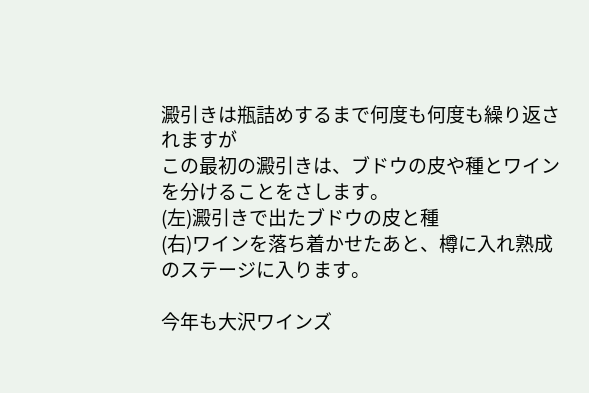澱引きは瓶詰めするまで何度も何度も繰り返されますが
この最初の澱引きは、ブドウの皮や種とワインを分けることをさします。
(左)澱引きで出たブドウの皮と種
(右)ワインを落ち着かせたあと、樽に入れ熟成のステージに入ります。

今年も大沢ワインズ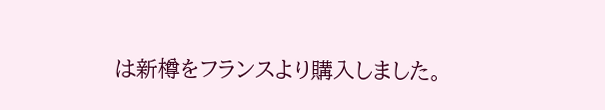は新樽をフランスより購入しました。